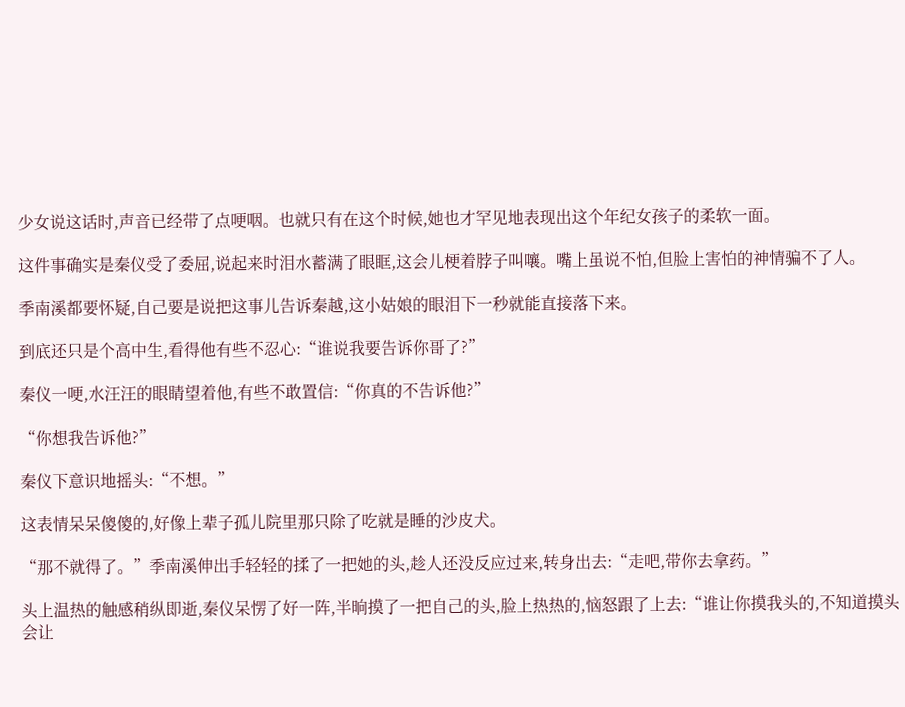少女说这话时,声音已经带了点哽咽。也就只有在这个时候,她也才罕见地表现出这个年纪女孩子的柔软一面。

这件事确实是秦仪受了委屈,说起来时泪水蓄满了眼眶,这会儿梗着脖子叫嚷。嘴上虽说不怕,但脸上害怕的神情骗不了人。

季南溪都要怀疑,自己要是说把这事儿告诉秦越,这小姑娘的眼泪下一秒就能直接落下来。

到底还只是个高中生,看得他有些不忍心:“谁说我要告诉你哥了?”

秦仪一哽,水汪汪的眼睛望着他,有些不敢置信:“你真的不告诉他?”

“你想我告诉他?”

秦仪下意识地摇头:“不想。”

这表情呆呆傻傻的,好像上辈子孤儿院里那只除了吃就是睡的沙皮犬。

“那不就得了。”季南溪伸出手轻轻的揉了一把她的头,趁人还没反应过来,转身出去:“走吧,带你去拿药。”

头上温热的触感稍纵即逝,秦仪呆愣了好一阵,半晌摸了一把自己的头,脸上热热的,恼怒跟了上去:“谁让你摸我头的,不知道摸头会让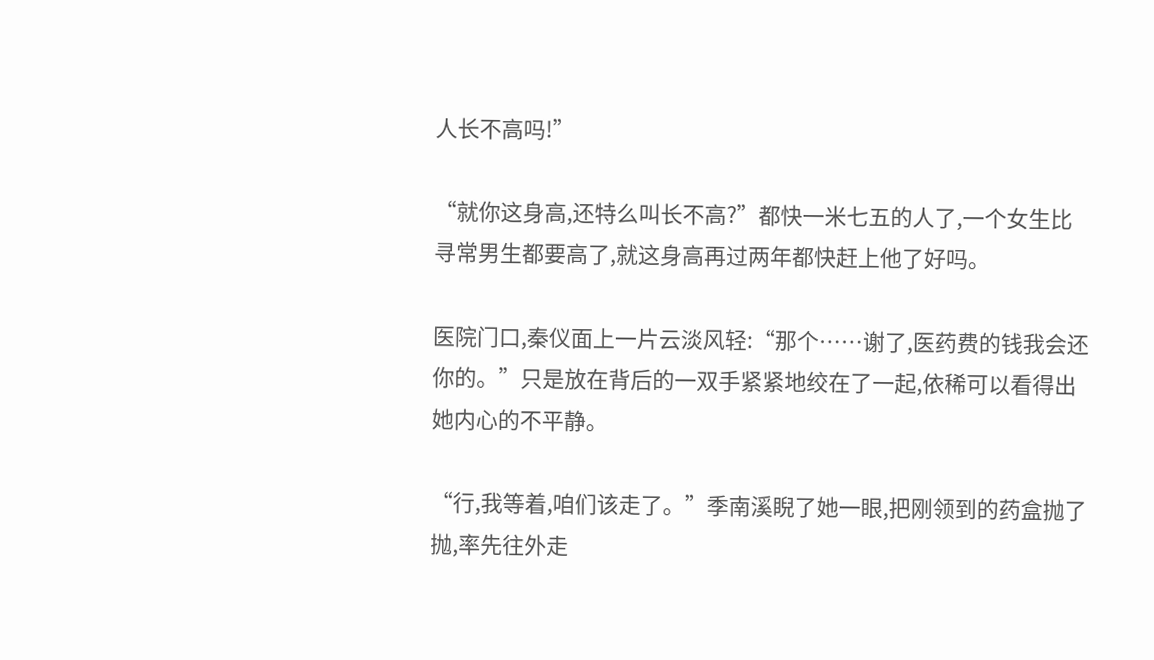人长不高吗!”

“就你这身高,还特么叫长不高?”都快一米七五的人了,一个女生比寻常男生都要高了,就这身高再过两年都快赶上他了好吗。

医院门口,秦仪面上一片云淡风轻:“那个……谢了,医药费的钱我会还你的。”只是放在背后的一双手紧紧地绞在了一起,依稀可以看得出她内心的不平静。

“行,我等着,咱们该走了。”季南溪睨了她一眼,把刚领到的药盒抛了抛,率先往外走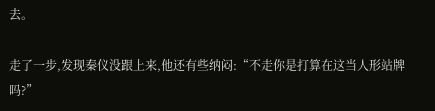去。

走了一步,发现秦仪没跟上来,他还有些纳闷:“不走你是打算在这当人形站牌吗?”